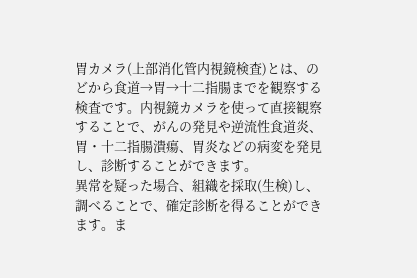胃カメラ(上部消化管内視鏡検査)とは、のどから食道→胃→十二指腸までを観察する検査です。内視鏡カメラを使って直接観察することで、がんの発見や逆流性食道炎、胃・十二指腸潰瘍、胃炎などの病変を発見し、診断することができます。
異常を疑った場合、組織を採取(生検)し、調べることで、確定診断を得ることができます。ま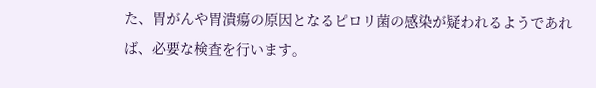た、胃がんや胃潰瘍の原因となるピロリ菌の感染が疑われるようであれば、必要な検査を行います。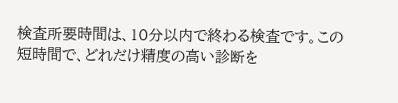検査所要時間は、10分以内で終わる検査です。この短時間で、どれだけ精度の高い診断を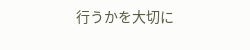行うかを大切に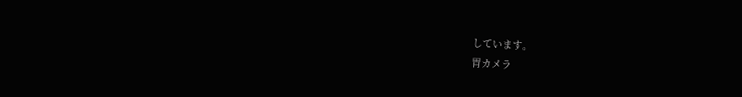しています。
胃カメラ